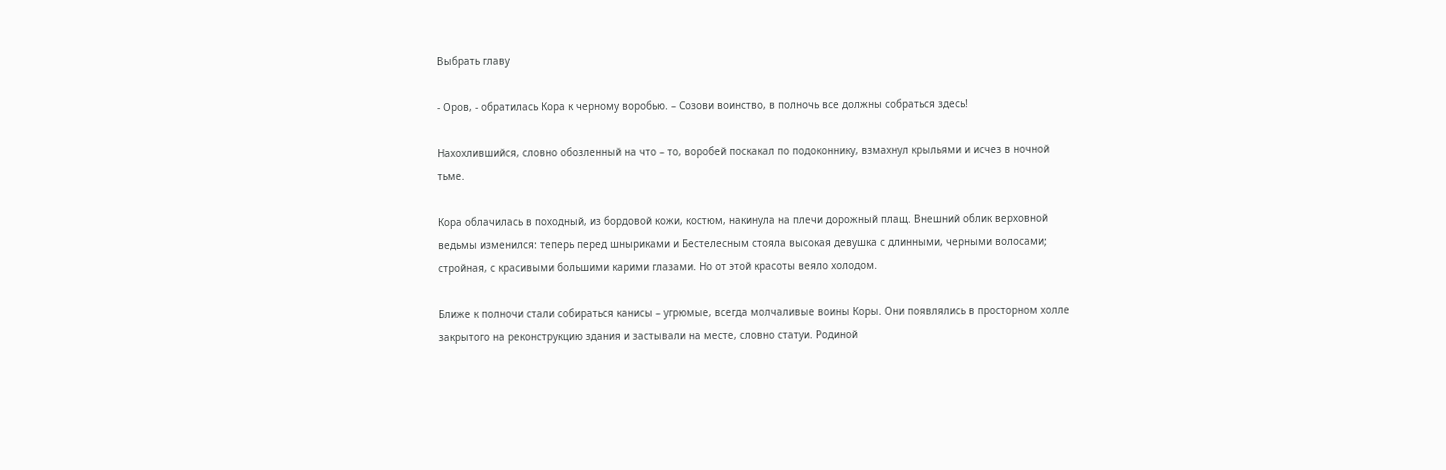Выбрать главу

- Оров, - обратилась Кора к черному воробью. – Созови воинство, в полночь все должны собраться здесь!

Нахохлившийся, словно обозленный на что – то, воробей поскакал по подоконнику, взмахнул крыльями и исчез в ночной тьме.

Кора облачилась в походный, из бордовой кожи, костюм, накинула на плечи дорожный плащ. Внешний облик верховной ведьмы изменился: теперь перед шныриками и Бестелесным стояла высокая девушка с длинными, черными волосами; стройная, с красивыми большими карими глазами. Но от этой красоты веяло холодом.

Ближе к полночи стали собираться канисы – угрюмые, всегда молчаливые воины Коры. Они появлялись в просторном холле закрытого на реконструкцию здания и застывали на месте, словно статуи. Родиной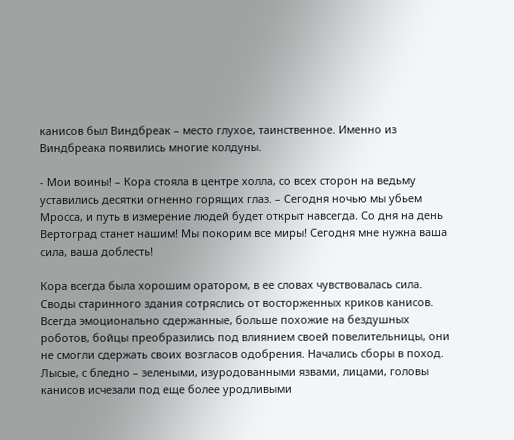канисов был Виндбреак – место глухое, таинственное. Именно из Виндбреака появились многие колдуны.

- Мои воины! – Кора стояла в центре холла, со всех сторон на ведьму уставились десятки огненно горящих глаз. – Сегодня ночью мы убьем Мросса, и путь в измерение людей будет открыт навсегда. Со дня на день Вертоград станет нашим! Мы покорим все миры! Сегодня мне нужна ваша сила, ваша доблесть!

Кора всегда была хорошим оратором, в ее словах чувствовалась сила. Своды старинного здания сотряслись от восторженных криков канисов. Всегда эмоционально сдержанные, больше похожие на бездушных роботов, бойцы преобразились под влиянием своей повелительницы, они не смогли сдержать своих возгласов одобрения. Начались сборы в поход. Лысые, с бледно – зелеными, изуродованными язвами, лицами, головы канисов исчезали под еще более уродливыми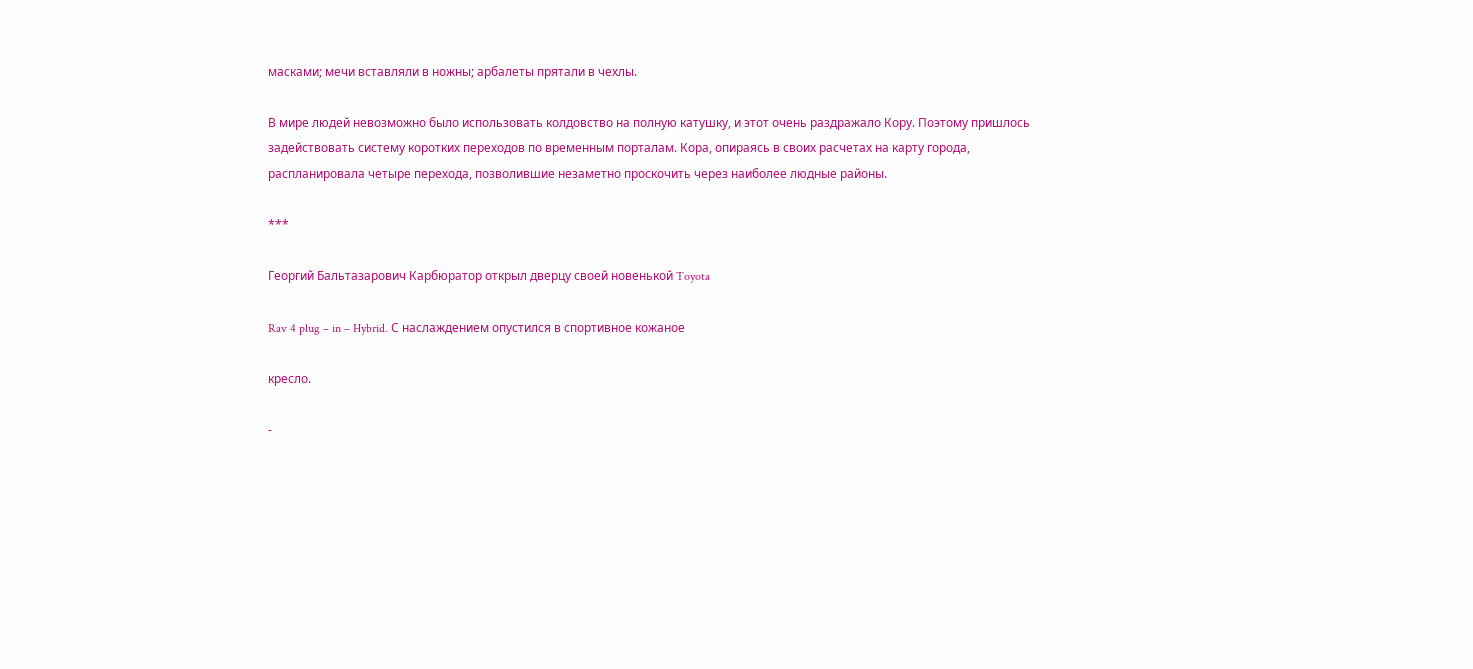масками; мечи вставляли в ножны; арбалеты прятали в чехлы.

В мире людей невозможно было использовать колдовство на полную катушку, и этот очень раздражало Кору. Поэтому пришлось задействовать систему коротких переходов по временным порталам. Кора, опираясь в своих расчетах на карту города, распланировала четыре перехода, позволившие незаметно проскочить через наиболее людные районы.

***

Георгий Бальтазарович Карбюратор открыл дверцу своей новенькой Toyota

Rav 4 plug – in – Hybrid. С наслаждением опустился в спортивное кожаное

кресло.

-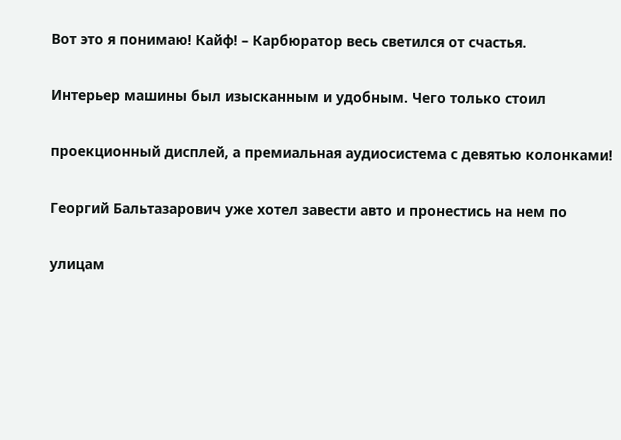Вот это я понимаю! Кайф! – Карбюратор весь светился от счастья.

Интерьер машины был изысканным и удобным. Чего только стоил

проекционный дисплей, а премиальная аудиосистема с девятью колонками!

Георгий Бальтазарович уже хотел завести авто и пронестись на нем по

улицам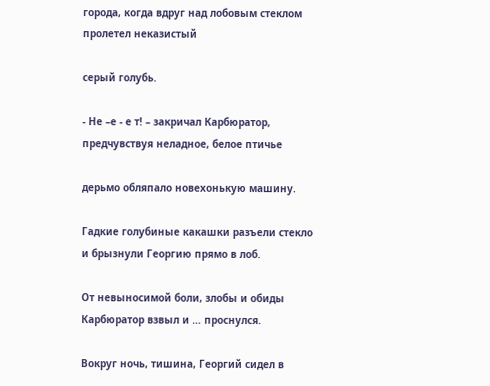города, когда вдруг над лобовым стеклом пролетел неказистый

серый голубь.

- Не –е - е т! – закричал Карбюратор, предчувствуя неладное, белое птичье

дерьмо обляпало новехонькую машину.

Гадкие голубиные какашки разъели стекло и брызнули Георгию прямо в лоб.

От невыносимой боли, злобы и обиды Карбюратор взвыл и … проснулся.

Вокруг ночь, тишина, Георгий сидел в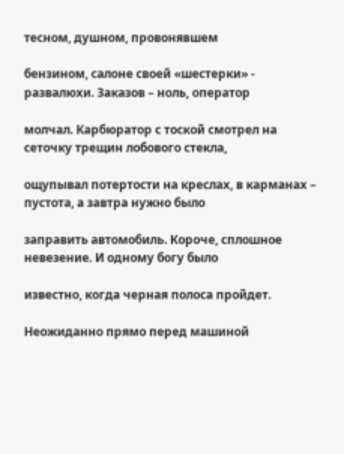тесном, душном, провонявшем

бензином, салоне своей «шестерки» - развалюхи. Заказов – ноль, оператор

молчал. Карбюратор с тоской смотрел на сеточку трещин лобового стекла,

ощупывал потертости на креслах, в карманах – пустота, а завтра нужно было

заправить автомобиль. Короче, сплошное невезение. И одному богу было

известно, когда черная полоса пройдет.

Неожиданно прямо перед машиной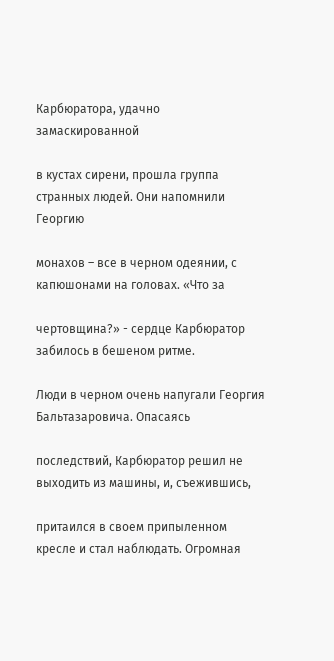Карбюратора, удачно замаскированной

в кустах сирени, прошла группа странных людей. Они напомнили Георгию

монахов – все в черном одеянии, с капюшонами на головах. «Что за

чертовщина?» - сердце Карбюратор забилось в бешеном ритме.

Люди в черном очень напугали Георгия Бальтазаровича. Опасаясь

последствий, Карбюратор решил не выходить из машины, и, съежившись,

притаился в своем припыленном кресле и стал наблюдать. Огромная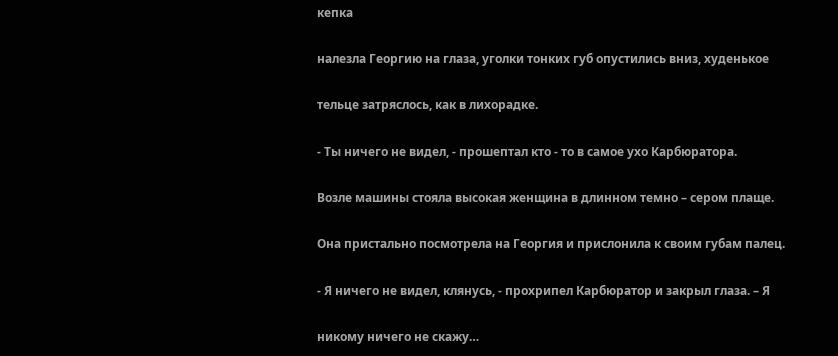кепка

налезла Георгию на глаза, уголки тонких губ опустились вниз, худенькое

тельце затряслось, как в лихорадке.

- Ты ничего не видел, - прошептал кто - то в самое ухо Карбюратора.

Возле машины стояла высокая женщина в длинном темно – сером плаще.

Она пристально посмотрела на Георгия и прислонила к своим губам палец.

- Я ничего не видел, клянусь, - прохрипел Карбюратор и закрыл глаза. – Я

никому ничего не скажу…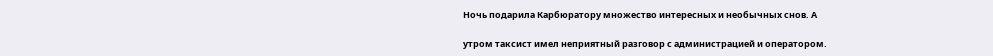Ночь подарила Карбюратору множество интересных и необычных снов. А

утром таксист имел неприятный разговор с администрацией и оператором.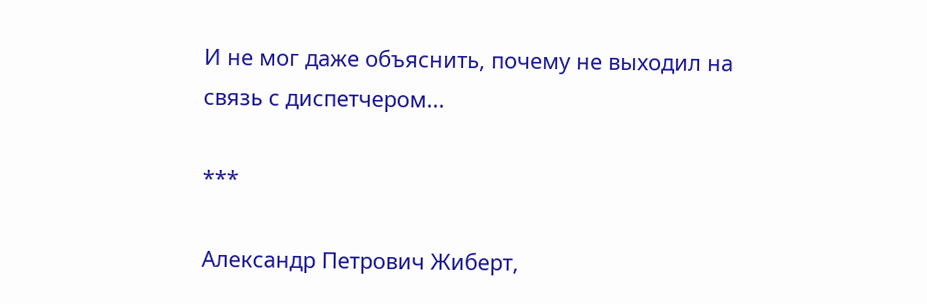И не мог даже объяснить, почему не выходил на связь с диспетчером...

***

Александр Петрович Жиберт,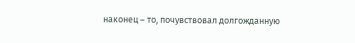наконец – то, почувствовал долгожданную